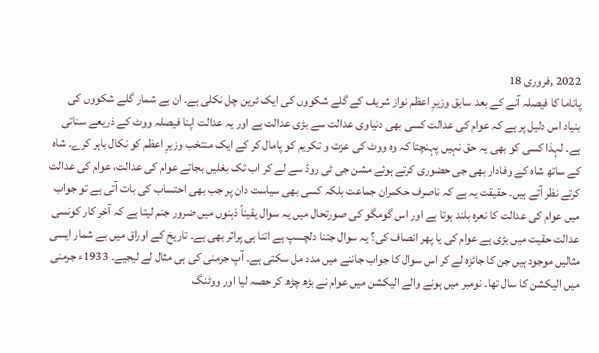2022 ,فروری 18
پاناما کا فیصلہ آنے کے بعد سابق وزیرِ اعظم نواز شریف کے گلے شکووں کی ایک ٹرین چل نکلی ہے۔ ان بے شمار گلے شکووں کی بنیاد اس دلیل پر ہے کہ عوام کی عدالت کسی بھی دنیاوی عدالت سے بڑی عدالت ہے اور یہ عدالت اپنا فیصلہ ووٹ کے ذریعے سناتی ہے۔ لہذا کسی کو بھی یہ حق نہیں پہنچتا کہ وہ ووٹ کی عزت و تکریم کو پامال کر کے ایک منتخب وزیرِ اعظم کو نکال باہر کرے۔ شاہ کے ساتھ شاہ کے وفادار بھی جی حضوری کرتے ہوئے مشن جی ٹی روڈ سے لے کر اب تک بغلیں بجاتے عوام کی عدالت، عوام کی عدالت کرتے نظر آتے ہیں۔ حقیقت یہ ہے کہ ناصرف حکمران جماعت بلکہ کسی بھی سیاست دان پر جب بھی احتساب کی بات آتی ہے تو جواب میں عوام کی عدالت کا نعرہ بلند ہوتا ہے اور اس گومگو کی صورتحال میں یہ سوال یقیناً ذہنوں میں ضرور جنم لیتا ہے کہ آخر کار کونسی عدالت حقیت میں بڑی ہے عوام کی یا پھر انصاف کی؟ یہ سوال جتنا دلچسپ ہے اتنا ہی پراثر بھی ہے۔ تاریخ کے اوراق میں بے شمار ایسی مثالیں موجود ہیں جن کا جائزہ لے کر اس سوال کا جواب جاننے میں مدد مل سکتی ہے۔ آپ جرمنی کی ہی مثال لے لیجیے۔ 1933ء جرمنی میں الیکشن کا سال تھا۔ نومبر میں ہونے والے الیکشن میں عوام نے بڑھ چڑھ کر حصہ لیا اور ووٹنگ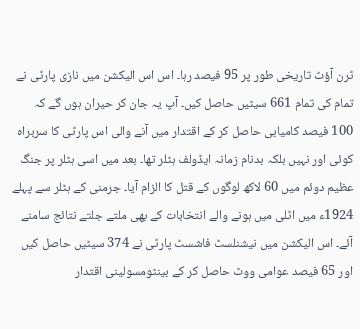ٹرن آؤٹ تاریخی طور پر 95 فیصد رہا۔ اس اس الیکشن میں نازی پارٹی نے تمام کی تمام 661 سیٹیں حاصل کیں۔ آپ یہ جان کر حیران ہوں گے کہ 100 فیصد کامیابی حاصل کر کے اقتدار میں آنے والی اس پارٹی کا سربراہ کوئی اور نہیں بلکہ بدنام زمانہ ایڈولف ہٹلر تھا۔ بعد میں اسی ہٹلر پر جنگ عظیم دوئم میں 60 لاکھ لوگوں کے قتل کا الزام آیا۔ جرمنی کے ہٹلر سے پہلے 1924ء میں اٹلی میں ہونے والے انتخابات کے بھی ملتے جلتے نتائج سامنے آئے۔ اس الیکشن میں نیشنلسٹ فاشسٹ پارٹی نے 374 سیٹیں حاصل کیں اور 65 فیصد عوامی ووٹ حاصل کر کے بینٹومسولینی اقتدار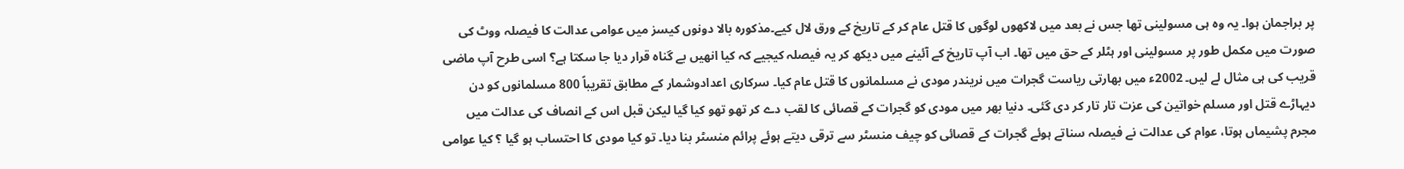پر براجمان ہوا۔ یہ وہ ہی مسولینی تھا جس نے بعد میں لاکھوں لوگوں کا قتل عام کر کے تاریخ کے ورق لال کیے۔مذکورہ بالا دونوں کیسز میں عوامی عدالت کا فیصلہ ووٹ کی صورت میں مکمل طور پر مسولینی اور ہٹلر کے حق میں تھا۔ اب آپ تاریخ کے آئینے میں دیکھ کر یہ فیصلہ کیجیے کہ کیا انھیں بے گناہ قرار دیا جا سکتا ہے؟ اسی طرح آپ ماضی قریب کی ہی مثال لے لیں۔ 2002ء میں بھارتی ریاست گجرات میں نریندر مودی نے مسلمانوں کا قتل عام کیا۔ سرکاری اعدادوشمار کے مطابق تقریباً 800 مسلمانوں کو دن دیہاڑے قتل اور مسلم خواتین کی عزت تار تار کر دی گئی۔ دنیا بھر میں مودی کو گجرات کے قصائی کا لقب دے کر تھو تھو کیا گیا لیکن قبل اس کے انصاف کی عدالت میں مجرم پشیماں ہوتا، عوام کی عدالت نے فیصلہ سناتے ہوئے گجرات کے قصائی کو چیف منسٹر سے ترقی دیتے ہوئے پرائم منسٹر بنا دیا۔ تو کیا مودی کا احتساب ہو گیا ؟ کیا عوامی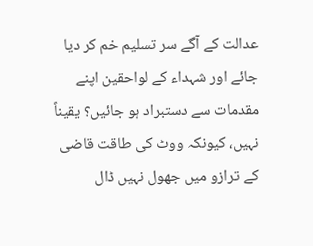عدالت کے آگے سر تسلیم خم کر دیا جائے اور شہداء کے لواحقین اپنے مقدمات سے دستبراد ہو جائیں؟ یقیناً نہیں، کیونکہ ووٹ کی طاقت قاضی کے ترازو میں جھول نہیں ڈال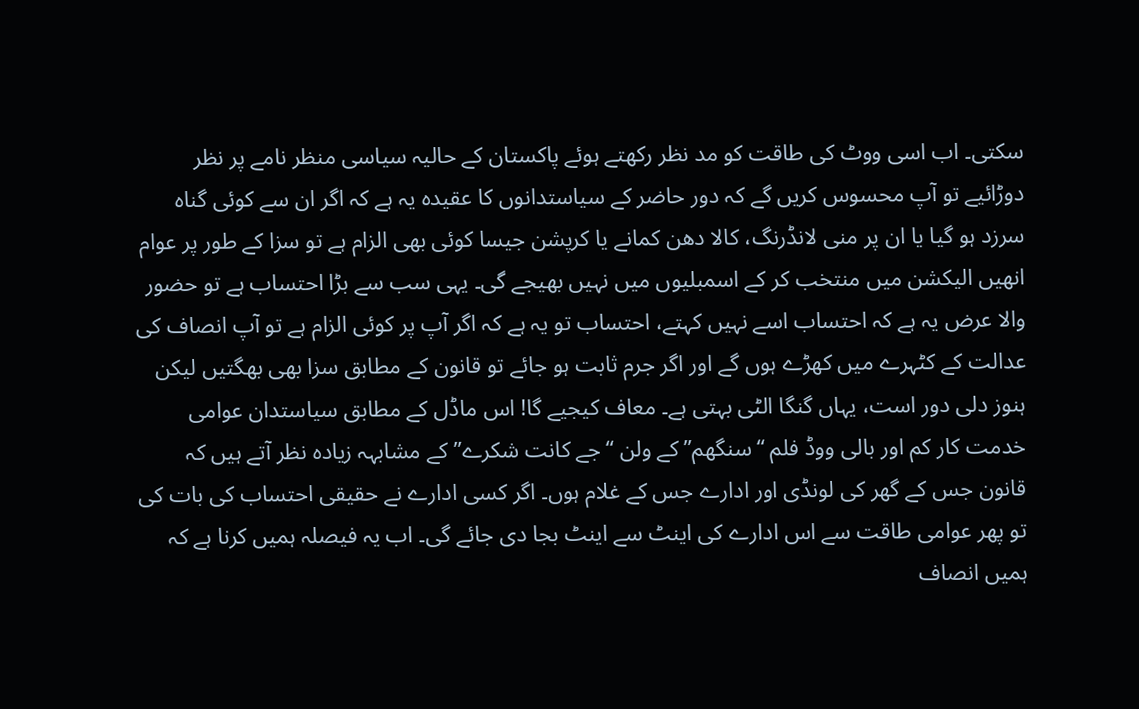سکتی۔ اب اسی ووٹ کی طاقت کو مد نظر رکھتے ہوئے پاکستان کے حالیہ سیاسی منظر نامے پر نظر دوڑائیے تو آپ محسوس کریں گے کہ دور حاضر کے سیاستدانوں کا عقیدہ یہ ہے کہ اگر ان سے کوئی گناہ سرزد ہو گیا یا ان پر منی لانڈرنگ، کالا دھن کمانے یا کرپشن جیسا کوئی بھی الزام ہے تو سزا کے طور پر عوام انھیں الیکشن میں منتخب کر کے اسمبلیوں میں نہیں بھیجے گی۔ یہی سب سے بڑا احتساب ہے تو حضور والا عرض یہ ہے کہ احتساب اسے نہیں کہتے، احتساب تو یہ ہے کہ اگر آپ پر کوئی الزام ہے تو آپ انصاف کی عدالت کے کٹہرے میں کھڑے ہوں گے اور اگر جرم ثابت ہو جائے تو قانون کے مطابق سزا بھی بھگتیں لیکن ہنوز دلی دور است، یہاں گنگا الٹی بہتی ہے۔ معاف کیجیے گا! اس ماڈل کے مطابق سیاستدان عوامی خدمت کار کم اور بالی ووڈ فلم “سنگھم” کے ولن “جے کانت شکرے” کے مشابہہ زیادہ نظر آتے ہیں کہ قانون جس کے گھر کی لونڈی اور ادارے جس کے غلام ہوں۔ اگر کسی ادارے نے حقیقی احتساب کی بات کی تو پھر عوامی طاقت سے اس ادارے کی اینٹ سے اینٹ بجا دی جائے گی۔ اب یہ فیصلہ ہمیں کرنا ہے کہ ہمیں انصاف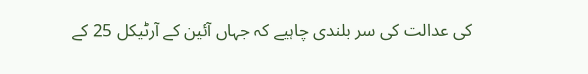کی عدالت کی سر بلندی چاہیے کہ جہاں آئین کے آرٹیکل 25 کے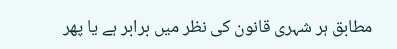مطابق ہر شہری قانون کی نظر میں برابر ہے یا پھر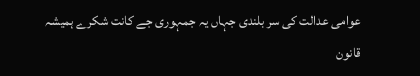عوامی عدالت کی سر بلندی جہاں یہ جمہوری جے کانت شکرے ہمیشہ قانون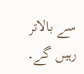سے بالاتر رہیں گے۔